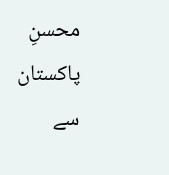محسنِ پاکستان سے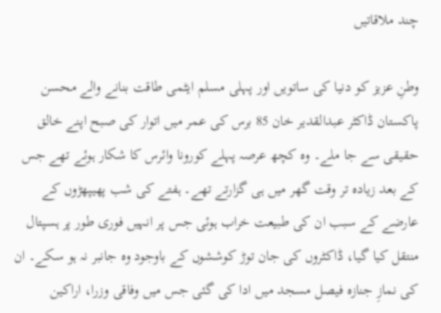چند ملاقاتیں

وطنِ عزیز کو دنیا کی ساتویں اور پہلی مسلم ایٹمی طاقت بنانے والے محسن پاکستان ڈاکٹر عبدالقدیر خان 85 برس کی عمر میں اتوار کی صبح اپنے خالق حقیقی سے جا ملے۔ وہ کچھ عرصہ پہلے کورونا وائرس کا شکار ہوئے تھے جس کے بعد زیادہ تر وقت گھر میں ہی گزارتے تھے۔ ہفتے کی شب پھیپھڑوں کے عارضے کے سبب ان کی طبیعت خراب ہوئی جس پر انہیں فوری طور پر ہسپتال منتقل کیا گیا، ڈاکٹروں کی جان توڑ کوششوں کے باوجود وہ جانبر نہ ہو سکے۔ ان کی نمازِ جنازہ فیصل مسجد میں ادا کی گئی جس میں وفاقی وزرا، اراکین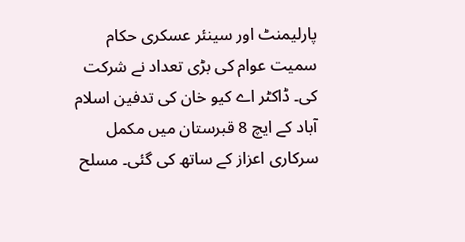پارلیمنٹ اور سینئر عسکری حکام سمیت عوام کی بڑی تعداد نے شرکت کی۔ ڈاکٹر اے کیو خان کی تدفین اسلام آباد کے ایچ 8 قبرستان میں مکمل سرکاری اعزاز کے ساتھ کی گئی۔ مسلح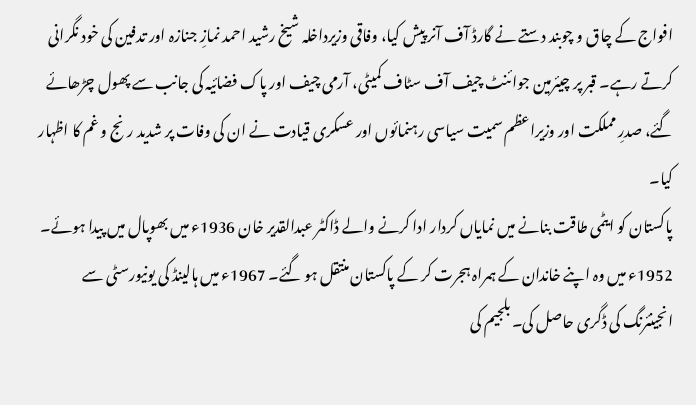افواج کے چاق و چوبند دستے نے گارڈ آف آنر پیش کیا، وفاقی وزیرداخلہ شیخ رشید احمد نمازِ جنازہ اور تدفین کی خود نگرانی کرتے رہے۔ قبر پر چیئرمین جوائنٹ چیف آف سٹاف کمیٹی، آرمی چیف اور پاک فضائیہ کی جانب سے پھول چڑھائے گئے، صدرِ مملکت اور وزیراعظم سمیت سیاسی رہنمائوں اور عسکری قیادت نے ان کی وفات پر شدید رنج و غم کا اظہار کیا۔
پاکستان کو ایٹمی طاقت بنانے میں نمایاں کردار ادا کرنے والے ڈاکٹر عبدالقدیر خان 1936ء میں بھوپال میں پیدا ہوئے۔ 1952ء میں وہ اپنے خاندان کے ہمراہ ہجرت کر کے پاکستان منتقل ہو گئے۔ 1967ء میں ہالینڈ کی یونیورسٹی سے انجینئرنگ کی ڈگری حاصل کی۔ بلجیم کی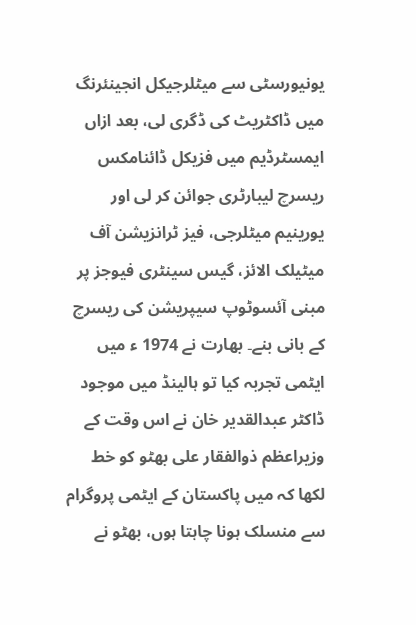یونیورسٹی سے میٹلرجیکل انجینئرنگ میں ڈاکٹریٹ کی ڈگری لی، بعد ازاں ایمسٹرڈیم میں فزیکل ڈائنامکس ریسرچ لیبارٹری جوائن کر لی اور یورینیم میٹلرجی، فیز ٹرانزیشن آف میٹیلک الائز، گیس سینٹری فیوجز پر مبنی آئسوٹوپ سیپریشن کی ریسرچ کے بانی بنے۔ بھارت نے 1974 ء میں ایٹمی تجربہ کیا تو ہالینڈ میں موجود ڈاکٹر عبدالقدیر خان نے اس وقت کے وزیراعظم ذوالفقار علی بھٹو کو خط لکھا کہ میں پاکستان کے ایٹمی پروگرام سے منسلک ہونا چاہتا ہوں، بھٹو نے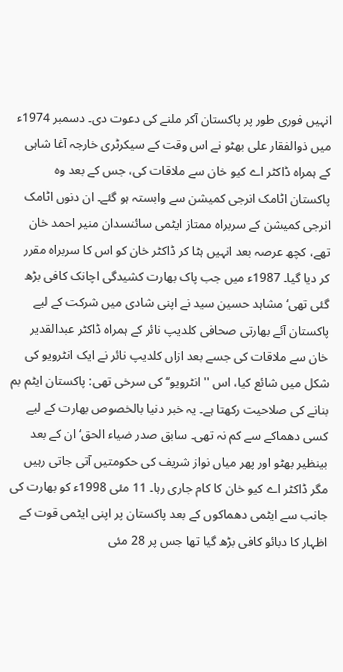انہیں فوری طور پر پاکستان آکر ملنے کی دعوت دی۔ دسمبر 1974ء میں ذوالفقار علی بھٹو نے اس وقت کے سیکرٹری خارجہ آغا شاہی کے ہمراہ ڈاکٹر اے کیو خان سے ملاقات کی، جس کے بعد وہ پاکستان اٹامک انرجی کمیشن سے وابستہ ہو گئے۔ ان دنوں اٹامک انرجی کمیشن کے سربراہ ممتاز ایٹمی سائنسدان منیر احمد خان تھے، کچھ عرصہ بعد انہیں ہٹا کر ڈاکٹر خان کو اس کا سربراہ مقرر کر دیا گیا۔ 1987ء میں جب پاک بھارت کشیدگی اچانک کافی بڑھ گئی تھی‘ مشاہد حسین سید نے اپنی شادی میں شرکت کے لیے پاکستان آئے بھارتی صحافی کلدیپ نائر کے ہمراہ ڈاکٹر عبدالقدیر خان سے ملاقات کی جسے بعد ازاں کلدیپ نائر نے ایک انٹرویو کی شکل میں شائع کیا، اس ''انٹرویو‘‘ کی سرخی تھی: پاکستان ایٹم بم بنانے کی صلاحیت رکھتا ہے۔ یہ خبر دنیا بالخصوص بھارت کے لیے کسی دھماکے سے کم نہ تھی۔ سابق صدر ضیاء الحق‘ ان کے بعد بینظیر بھٹو اور پھر میاں نواز شریف کی حکومتیں آتی جاتی رہیں مگر ڈاکٹر اے کیو خان کا کام جاری رہا۔ 11 مئی 1998ء کو بھارت کی جانب سے ایٹمی دھماکوں کے بعد پاکستان پر اپنی ایٹمی قوت کے اظہار کا دبائو کافی بڑھ گیا تھا جس پر 28 مئی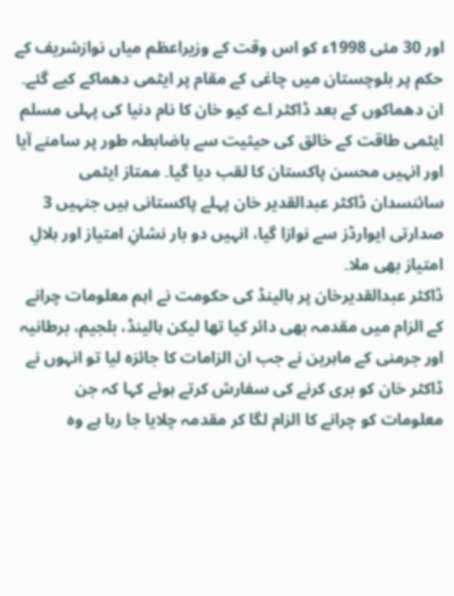اور 30 مئی 1998ء کو اس وقت کے وزیراعظم میاں نوازشریف کے حکم پر بلوچستان میں چاغی کے مقام پر ایٹمی دھماکے کیے گئے۔ ان دھماکوں کے بعد ڈاکٹر اے کیو خان کا نام دنیا کی پہلی مسلم ایٹمی طاقت کے خالق کی حیثیت سے باضابطہ طور پر سامنے آیا اور انہیں محسن پاکستان کا لقب دیا گیا۔ ممتاز ایٹمی سائنسدان ڈاکٹر عبدالقدیر خان پہلے پاکستانی ہیں جنہیں 3 صدارتی ایوارڈز سے نوازا گیا، انہیں دو بار نشانِ امتیاز اور ہلالِ امتیاز بھی ملا۔
ڈاکٹر عبدالقدیرخان پر ہالینڈ کی حکومت نے اہم معلومات چرانے کے الزام میں مقدمہ بھی دائر کیا تھا لیکن ہالینڈ، بلجیم، برطانیہ اور جرمنی کے ماہرین نے جب ان الزامات کا جائزہ لیا تو انہوں نے ڈاکٹر خان کو بری کرنے کی سفارش کرتے ہوئے کہا کہ جن معلومات کو چرانے کا الزام لگا کر مقدمہ چلایا جا رہا ہے وہ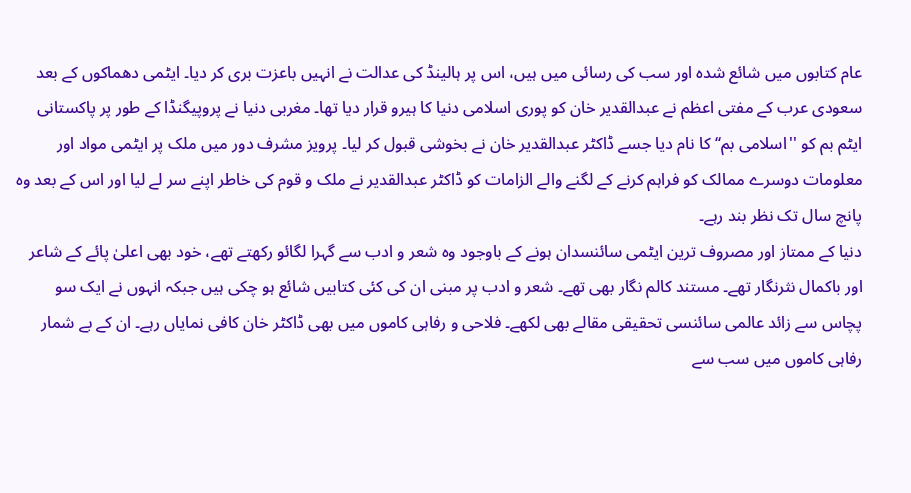عام کتابوں میں شائع شدہ اور سب کی رسائی میں ہیں، اس پر ہالینڈ کی عدالت نے انہیں باعزت بری کر دیا۔ ایٹمی دھماکوں کے بعد سعودی عرب کے مفتی اعظم نے عبدالقدیر خان کو پوری اسلامی دنیا کا ہیرو قرار دیا تھا۔ مغربی دنیا نے پروپیگنڈا کے طور پر پاکستانی ایٹم بم کو ''اسلامی بم‘‘ کا نام دیا جسے ڈاکٹر عبدالقدیر خان نے بخوشی قبول کر لیا۔ پرویز مشرف دور میں ملک پر ایٹمی مواد اور معلومات دوسرے ممالک کو فراہم کرنے کے لگنے والے الزامات کو ڈاکٹر عبدالقدیر نے ملک و قوم کی خاطر اپنے سر لے لیا اور اس کے بعد وہ پانچ سال تک نظر بند رہے۔
دنیا کے ممتاز اور مصروف ترین ایٹمی سائنسدان ہونے کے باوجود وہ شعر و ادب سے گہرا لگائو رکھتے تھے، خود بھی اعلیٰ پائے کے شاعر اور باکمال نثرنگار تھے۔ مستند کالم نگار بھی تھے۔ شعر و ادب پر مبنی ان کی کئی کتابیں شائع ہو چکی ہیں جبکہ انہوں نے ایک سو پچاس سے زائد عالمی سائنسی تحقیقی مقالے بھی لکھے۔ فلاحی و رفاہی کاموں میں بھی ڈاکٹر خان کافی نمایاں رہے۔ ان کے بے شمار رفاہی کاموں میں سب سے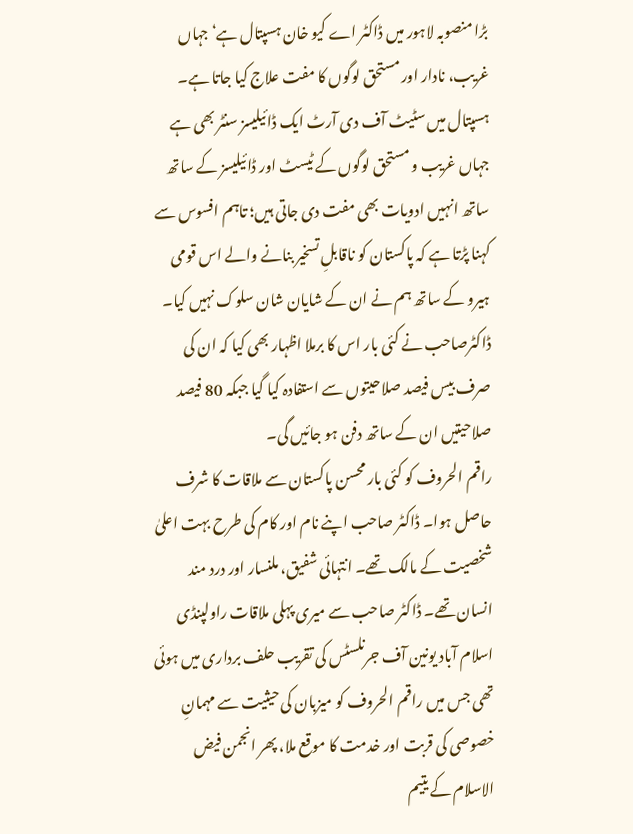بڑا منصوبہ لاہور میں ڈاکٹر اے کیو خان ہسپتال ہے‘ جہاں غریب، نادار اور مستحق لوگوں کا مفت علاج کیا جاتا ہے۔ ہسپتال میں سٹیٹ آف دی آرٹ ایک ڈائیلیسز سنٹر بھی ہے جہاں غریب و مستحق لوگوں کے ٹیسٹ اور ڈائیلیسز کے ساتھ ساتھ انہیں ادویات بھی مفت دی جاتی ہیں؛ تاہم افسوس سے کہنا پڑتا ہے کہ پاکستان کو ناقابلِ تسخیر بنانے والے اس قومی ہیرو کے ساتھ ہم نے ان کے شایان شان سلوک نہیں کیا۔ ڈاکٹرصاحب نے کئی بار اس کا برملا اظہار بھی کیا کہ ان کی صرف بیس فیصد صلاحیتوں سے استفادہ کیا گیا جبکہ 80 فیصد صلاحیتیں ان کے ساتھ دفن ہو جائیں گی۔
راقم الحروف کو کئی بار محسن پاکستان سے ملاقات کا شرف حاصل ہوا۔ ڈاکٹر صاحب اپنے نام اور کام کی طرح بہت اعلیٰ شخصیت کے مالک تھے۔ انتہائی شفیق، ملنسار اور درد مند انسان تھے۔ ڈاکٹر صاحب سے میری پہلی ملاقات راولپنڈی اسلام آباد یونین آف جرنلسٹس کی تقریب حلف برداری میں ہوئی تھی جس میں راقم الحروف کو میزبان کی حیثیت سے مہمانِ خصوصی کی قربت اور خدمت کا موقع ملا، پھر انجمن فیض الاسلام کے یتیم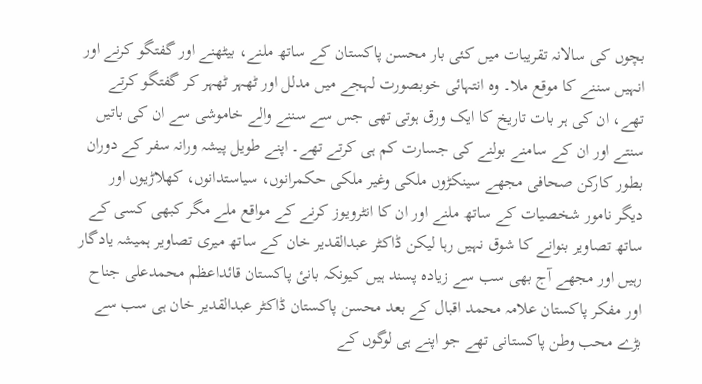بچوں کی سالانہ تقریبات میں کئی بار محسن پاکستان کے ساتھ ملنے، بیٹھنے اور گفتگو کرنے اور انہیں سننے کا موقع ملا۔ وہ انتہائی خوبصورت لہجے میں مدلل اور ٹھہر ٹھہر کر گفتگو کرتے تھے، ان کی ہر بات تاریخ کا ایک ورق ہوتی تھی جس سے سننے والے خاموشی سے ان کی باتیں سنتے اور ان کے سامنے بولنے کی جسارت کم ہی کرتے تھے۔ اپنے طویل پیشہ ورانہ سفر کے دوران بطور کارکن صحافی مجھے سینکڑوں ملکی وغیر ملکی حکمرانوں، سیاستدانوں، کھلاڑیوں اور دیگر نامور شخصیات کے ساتھ ملنے اور ان کا انٹرویوز کرنے کے مواقع ملے مگر کبھی کسی کے ساتھ تصاویر بنوانے کا شوق نہیں رہا لیکن ڈاکٹر عبدالقدیر خان کے ساتھ میری تصاویر ہمیشہ یادگار رہیں اور مجھے آج بھی سب سے زیادہ پسند ہیں کیونکہ بانیٔ پاکستان قائداعظم محمدعلی جناح اور مفکر پاکستان علامہ محمد اقبال کے بعد محسن پاکستان ڈاکٹر عبدالقدیر خان ہی سب سے بڑے محب وطن پاکستانی تھے جو اپنے ہی لوگوں کے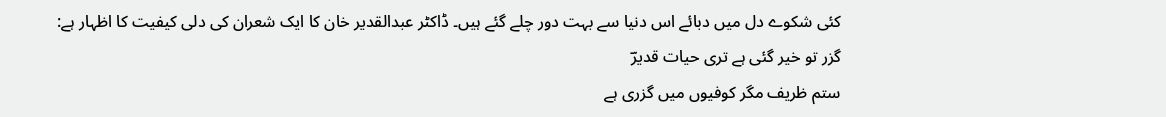کئی شکوے دل میں دبائے اس دنیا سے بہت دور چلے گئے ہیں۔ ڈاکٹر عبدالقدیر خان کا ایک شعران کی دلی کیفیت کا اظہار ہے:
گزر تو خیر گئی ہے تری حیات قدیرؔ
ستم ظریف مگر کوفیوں میں گزری ہے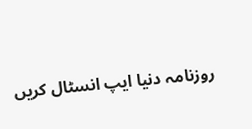روزنامہ دنیا ایپ انسٹال کریں